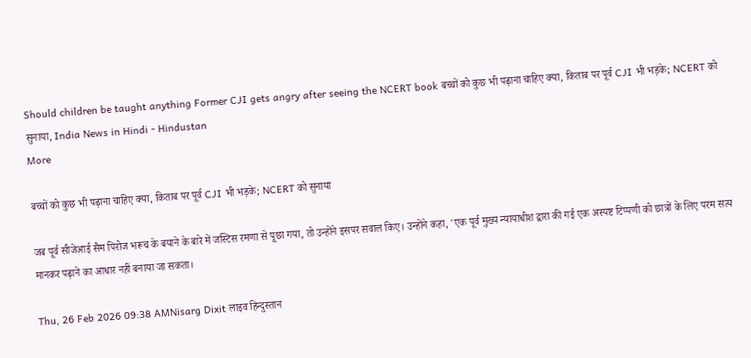Should children be taught anything Former CJI gets angry after seeing the NCERT book बच्चों को कुछ भी पढ़ाना चाहिए क्या, किताब पर पूर्व CJI भी भड़के; NCERT को सुनाया, India News in Hindi - Hindustan
More

बच्चों को कुछ भी पढ़ाना चाहिए क्या, किताब पर पूर्व CJI भी भड़के; NCERT को सुनाया

जब पूर्व सीजेआई सैम पिरोज भरूच के बयाने के बारे में जस्टिस रमणा से पूछा गया, तो उन्होंने इसपर सवाल किए। उन्होंने कहा, 'एक पूर्व मुख्य न्यायाधीश द्वारा की गई एक अस्पष्ट टिप्पणी को छात्रों के लिए परम सत्य मानकर पढ़ाने का आधार नहीं बनाया जा सकता।

Thu, 26 Feb 2026 09:38 AMNisarg Dixit लाइव हिन्दुस्तान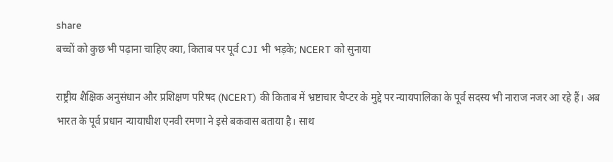share
बच्चों को कुछ भी पढ़ाना चाहिए क्या, किताब पर पूर्व CJI भी भड़के; NCERT को सुनाया

राष्ट्रीय शैक्षिक अनुसंधान और प्रशिक्षण परिषद (NCERT) की किताब में भ्रष्टाचार चैप्टर के मुद्दे पर न्यायपालिका के पूर्व सदस्य भी नाराज नजर आ रहे हैं। अब भारत के पूर्व प्रधान न्यायाधीश एनवी रमणा ने इसे बकवास बताया है। साथ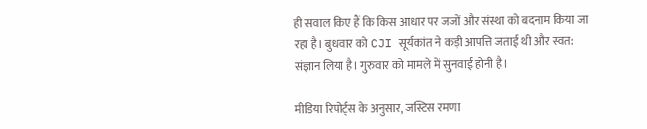ही सवाल किए हैं कि किस आधार पर जजों और संस्था को बदनाम किया जा रहा है। बुधवार को CJI सूर्यकांत ने कड़ी आपत्ति जताई थी और स्वत: संज्ञान लिया है। गुरुवार को मामले में सुनवाई होनी है।

मीडिया रिपोर्ट्स के अनुसार, जस्टिस रमणा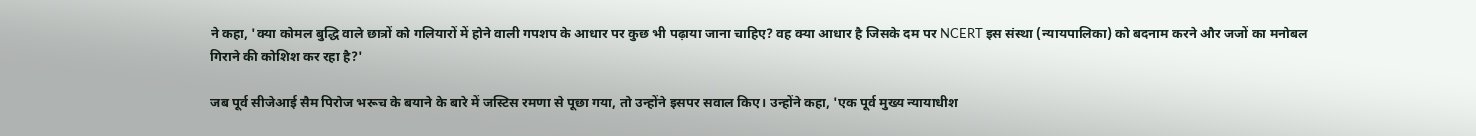ने कहा, 'क्या कोमल बुद्धि वाले छात्रों को गलियारों में होने वाली गपशप के आधार पर कुछ भी पढ़ाया जाना चाहिए? वह क्या आधार है जिसके दम पर NCERT इस संस्था (न्यायपालिका) को बदनाम करने और जजों का मनोबल गिराने की कोशिश कर रहा है?'

जब पूर्व सीजेआई सैम पिरोज भरूच के बयाने के बारे में जस्टिस रमणा से पूछा गया, तो उन्होंने इसपर सवाल किए। उन्होंने कहा, 'एक पूर्व मुख्य न्यायाधीश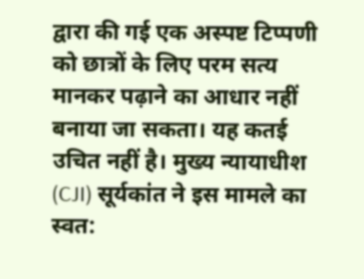द्वारा की गई एक अस्पष्ट टिप्पणी को छात्रों के लिए परम सत्य मानकर पढ़ाने का आधार नहीं बनाया जा सकता। यह कतई उचित नहीं है। मुख्य न्यायाधीश (CJI) सूर्यकांत ने इस मामले का स्वत: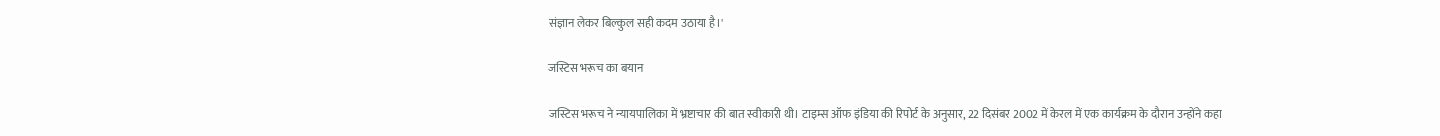संज्ञान लेकर बिल्कुल सही कदम उठाया है।'

जस्टिस भरूच का बयान

जस्टिस भरूच ने न्यायपालिका में भ्रष्टाचार की बात स्वीकारी थी। टाइम्स ऑफ इंडिया की रिपोर्ट के अनुसार, 22 दिसंबर 2002 में केरल में एक कार्यक्रम के दौरान उन्होंने कहा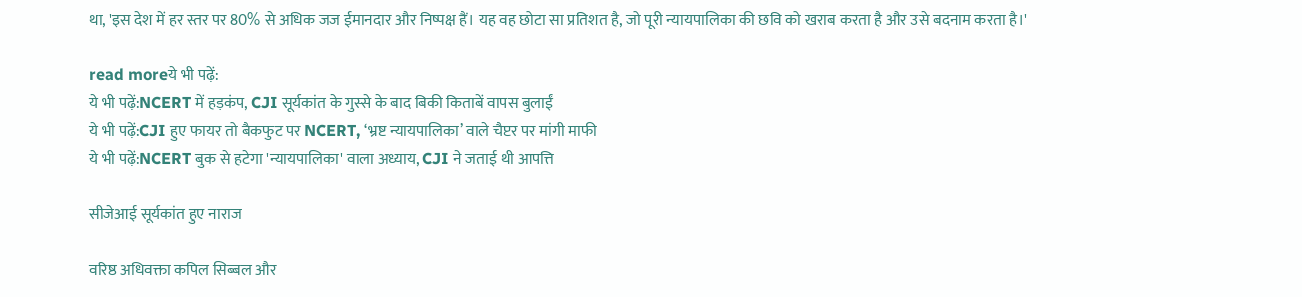था, 'इस देश में हर स्तर पर 80% से अधिक जज ईमानदार और निष्पक्ष हैं। यह वह छोटा सा प्रतिशत है, जो पूरी न्यायपालिका की छवि को खराब करता है और उसे बदनाम करता है।'

read moreये भी पढ़ें:
ये भी पढ़ें:NCERT में हड़कंप, CJI सूर्यकांत के गुस्से के बाद बिकी किताबें वापस बुलाईं
ये भी पढ़ें:CJI हुए फायर तो बैकफुट पर NCERT, ‘भ्रष्ट न्यायपालिका’ वाले चैप्टर पर मांगी माफी
ये भी पढ़ें:NCERT बुक से हटेगा 'न्यायपालिका' वाला अध्याय, CJI ने जताई थी आपत्ति

सीजेआई सूर्यकांत हुए नाराज

वरिष्ठ अधिवक्ता कपिल सिब्बल और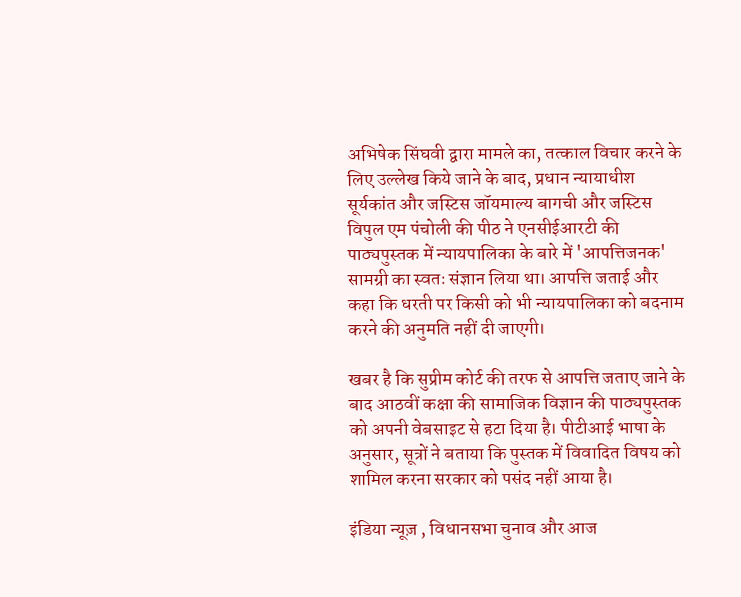अभिषेक सिंघवी द्वारा मामले का, तत्काल विचार करने के लिए उल्लेख किये जाने के बाद, प्रधान न्यायाधीश सूर्यकांत और जस्टिस जॉयमाल्य बागची और जस्टिस विपुल एम पंचोली की पीठ ने एनसीईआरटी की पाठ्यपुस्तक में न्यायपालिका के बारे में 'आपत्तिजनक' सामग्री का स्वतः संज्ञान लिया था। आपत्ति जताई और कहा कि धरती पर किसी को भी न्यायपालिका को बदनाम करने की अनुमति नहीं दी जाएगी।

खबर है कि सुप्रीम कोर्ट की तरफ से आपत्ति जताए जाने के बाद आठवीं कक्षा की सामाजिक विज्ञान की पाठ्यपुस्तक को अपनी वेबसाइट से हटा दिया है। पीटीआई भाषा के अनुसार, सूत्रों ने बताया कि पुस्तक में विवादित विषय को शामिल करना सरकार को पसंद नहीं आया है।

इंडिया न्यूज़ , विधानसभा चुनाव और आज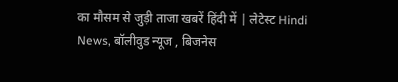का मौसम से जुड़ी ताजा खबरें हिंदी में | लेटेस्ट Hindi News, बॉलीवुड न्यूज , बिजनेस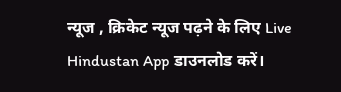न्यूज , क्रिकेट न्यूज पढ़ने के लिए Live Hindustan App डाउनलोड करें।